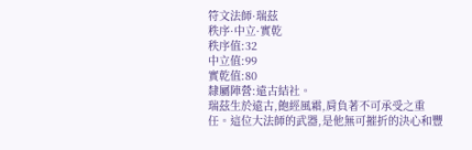符文法師·瑞茲
秩序·中立·實乾
秩序值:32
中立值:99
實乾值:80
隸屬陣營:遠古結社。
瑞茲生於遠古,飽經風霜,肩負著不可承受之重任。這位大法師的武器,是他無可摧折的決心和豐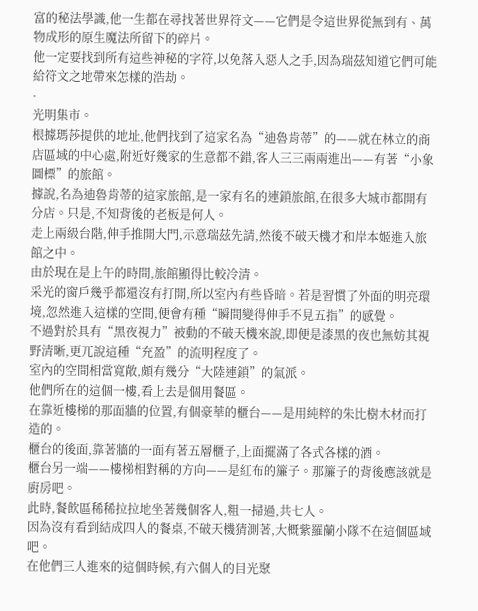富的秘法學識,他一生都在尋找著世界符文——它們是令這世界從無到有、萬物成形的原生魔法所留下的碎片。
他一定要找到所有這些神秘的字符,以免落入惡人之手,因為瑞茲知道它們可能給符文之地帶來怎樣的浩劫。
·
光明集市。
根據瑪莎提供的地址,他們找到了這家名為“迪魯肯蒂”的——就在林立的商店區域的中心處,附近好幾家的生意都不錯,客人三三兩兩進出——有著“小象圖標”的旅館。
據說,名為迪魯肯蒂的這家旅館,是一家有名的連鎖旅館,在很多大城市都開有分店。只是,不知背後的老板是何人。
走上兩級台階,伸手推開大門,示意瑞茲先請,然後不破天機才和岸本姬進入旅館之中。
由於現在是上午的時間,旅館顯得比較冷清。
采光的窗戶幾乎都還沒有打開,所以室內有些昏暗。若是習慣了外面的明亮環境,忽然進入這樣的空間,便會有種“瞬間變得伸手不見五指”的感覺。
不過對於具有“黑夜視力”被動的不破天機來說,即便是漆黑的夜也無妨其視野清晰,更兀說這種“充盈”的流明程度了。
室內的空間相當寬敞,頗有幾分“大陸連鎖”的氣派。
他們所在的這個一樓,看上去是個用餐區。
在靠近樓梯的那面牆的位置,有個豪華的櫃台——是用純粹的朱比樹木材而打造的。
櫃台的後面,靠著牆的一面有著五層櫃子,上面擺滿了各式各樣的酒。
櫃台另一端——樓梯相對稱的方向——是紅布的簾子。那簾子的背後應該就是廚房吧。
此時,餐飲區稀稀拉拉地坐著幾個客人,粗一掃過,共七人。
因為沒有看到結成四人的餐桌,不破天機猜測著,大概紫羅蘭小隊不在這個區域吧。
在他們三人進來的這個時候,有六個人的目光聚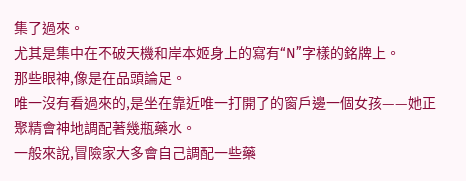集了過來。
尤其是集中在不破天機和岸本姬身上的寫有“N”字樣的銘牌上。
那些眼神,像是在品頭論足。
唯一沒有看過來的,是坐在靠近唯一打開了的窗戶邊一個女孩——她正聚精會神地調配著幾瓶藥水。
一般來說,冒險家大多會自己調配一些藥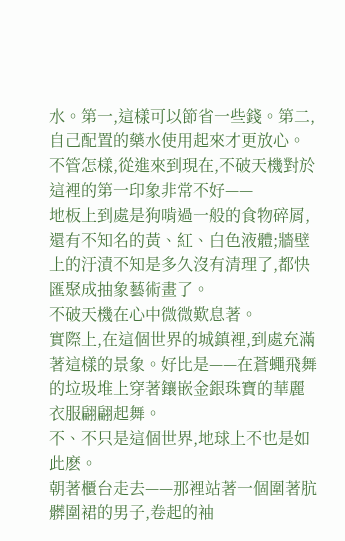水。第一,這樣可以節省一些錢。第二,自己配置的藥水使用起來才更放心。
不管怎樣,從進來到現在,不破天機對於這裡的第一印象非常不好——
地板上到處是狗啃過一般的食物碎屑,還有不知名的黃、紅、白色液體;牆壁上的汙漬不知是多久沒有清理了,都快匯聚成抽象藝術畫了。
不破天機在心中微微歎息著。
實際上,在這個世界的城鎮裡,到處充滿著這樣的景象。好比是——在蒼蠅飛舞的垃圾堆上穿著鑲嵌金銀珠寶的華麗衣服翩翩起舞。
不、不只是這個世界,地球上不也是如此麽。
朝著櫃台走去——那裡站著一個圍著肮髒圍裙的男子,卷起的袖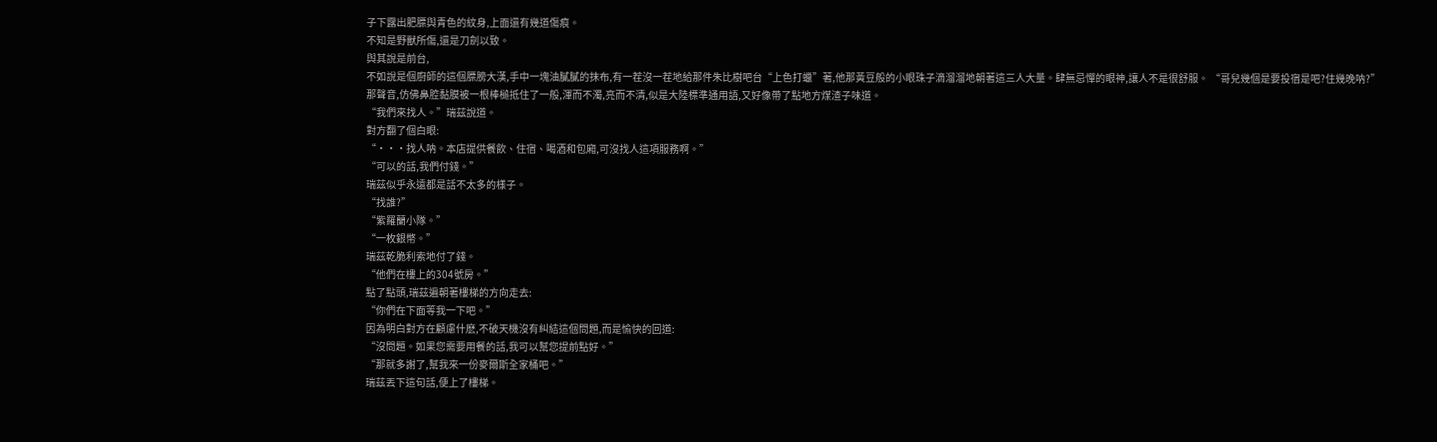子下露出肥膘與青色的紋身,上面還有幾道傷痕。
不知是野獸所傷,還是刀劍以致。
與其說是前台,
不如說是個廚師的這個膘膀大漢,手中一塊油膩膩的抹布,有一茬沒一茬地給那件朱比樹吧台“上色打蠟”著,他那黃豆般的小眼珠子滴溜溜地朝著這三人大量。肆無忌憚的眼神,讓人不是很舒服。 “哥兒幾個是要投宿是吧?住幾晚呐?”
那聲音,仿佛鼻腔黏膜被一根棒槌抵住了一般,渾而不濁,亮而不清,似是大陸標準通用語,又好像帶了點地方煤渣子味道。
“我們來找人。”瑞茲說道。
對方翻了個白眼:
“···找人呐。本店提供餐飲、住宿、喝酒和包廂,可沒找人這項服務啊。”
“可以的話,我們付錢。”
瑞茲似乎永遠都是話不太多的樣子。
“找誰?”
“紫羅蘭小隊。”
“一枚銀幣。”
瑞茲乾脆利索地付了錢。
“他們在樓上的304號房。”
點了點頭,瑞茲遍朝著樓梯的方向走去:
“你們在下面等我一下吧。”
因為明白對方在顧慮什麽,不破天機沒有糾結這個問題,而是愉快的回道:
“沒問題。如果您需要用餐的話,我可以幫您提前點好。”
“那就多謝了,幫我來一份麥爾斯全家桶吧。”
瑞茲丟下這句話,便上了樓梯。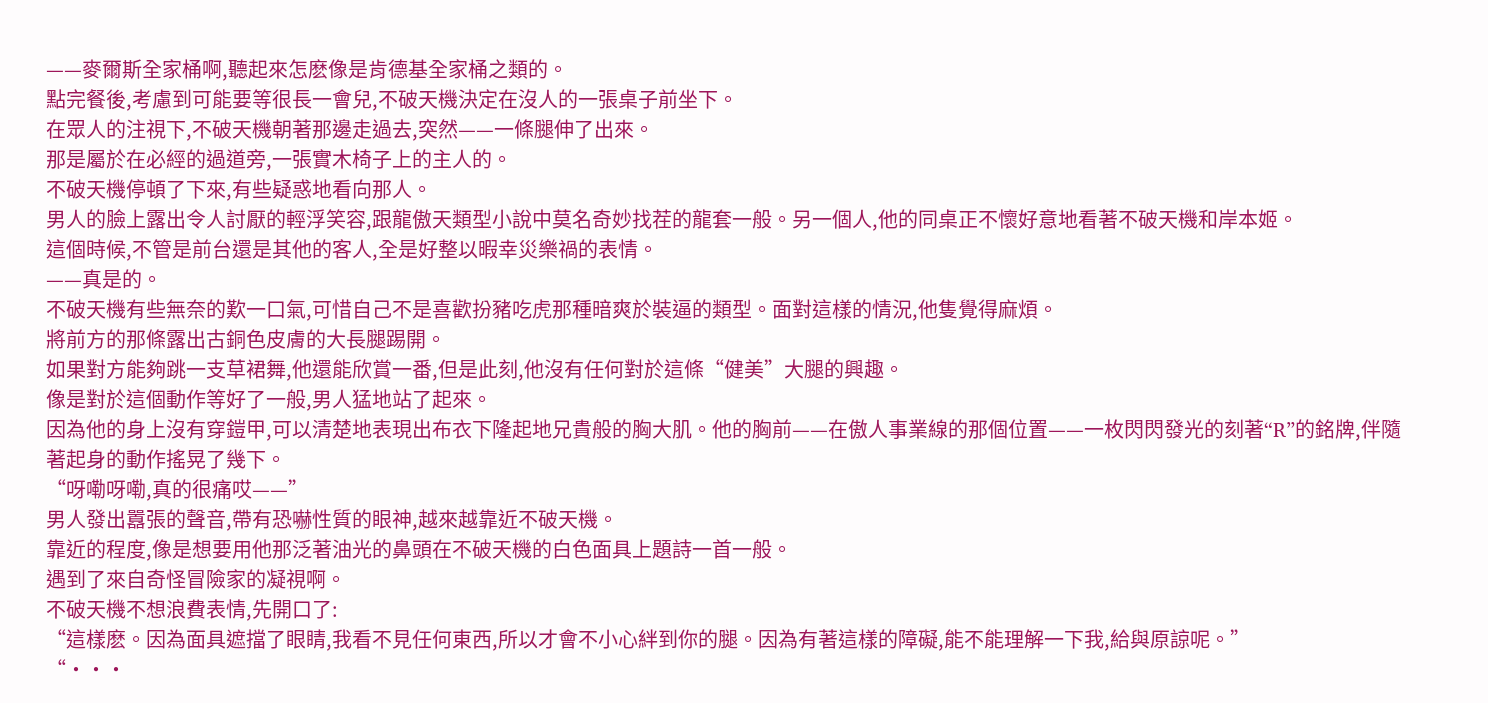——麥爾斯全家桶啊,聽起來怎麽像是肯德基全家桶之類的。
點完餐後,考慮到可能要等很長一會兒,不破天機決定在沒人的一張桌子前坐下。
在眾人的注視下,不破天機朝著那邊走過去,突然——一條腿伸了出來。
那是屬於在必經的過道旁,一張實木椅子上的主人的。
不破天機停頓了下來,有些疑惑地看向那人。
男人的臉上露出令人討厭的輕浮笑容,跟龍傲天類型小說中莫名奇妙找茬的龍套一般。另一個人,他的同桌正不懷好意地看著不破天機和岸本姬。
這個時候,不管是前台還是其他的客人,全是好整以暇幸災樂禍的表情。
——真是的。
不破天機有些無奈的歎一口氣,可惜自己不是喜歡扮豬吃虎那種暗爽於裝逼的類型。面對這樣的情況,他隻覺得麻煩。
將前方的那條露出古銅色皮膚的大長腿踢開。
如果對方能夠跳一支草裙舞,他還能欣賞一番,但是此刻,他沒有任何對於這條“健美”大腿的興趣。
像是對於這個動作等好了一般,男人猛地站了起來。
因為他的身上沒有穿鎧甲,可以清楚地表現出布衣下隆起地兄貴般的胸大肌。他的胸前——在傲人事業線的那個位置——一枚閃閃發光的刻著“R”的銘牌,伴隨著起身的動作搖晃了幾下。
“呀嘞呀嘞,真的很痛哎——”
男人發出囂張的聲音,帶有恐嚇性質的眼神,越來越靠近不破天機。
靠近的程度,像是想要用他那泛著油光的鼻頭在不破天機的白色面具上題詩一首一般。
遇到了來自奇怪冒險家的凝視啊。
不破天機不想浪費表情,先開口了:
“這樣麽。因為面具遮擋了眼睛,我看不見任何東西,所以才會不小心絆到你的腿。因為有著這樣的障礙,能不能理解一下我,給與原諒呢。”
“···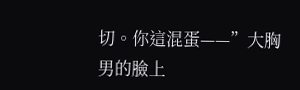切。你這混蛋——”大胸男的臉上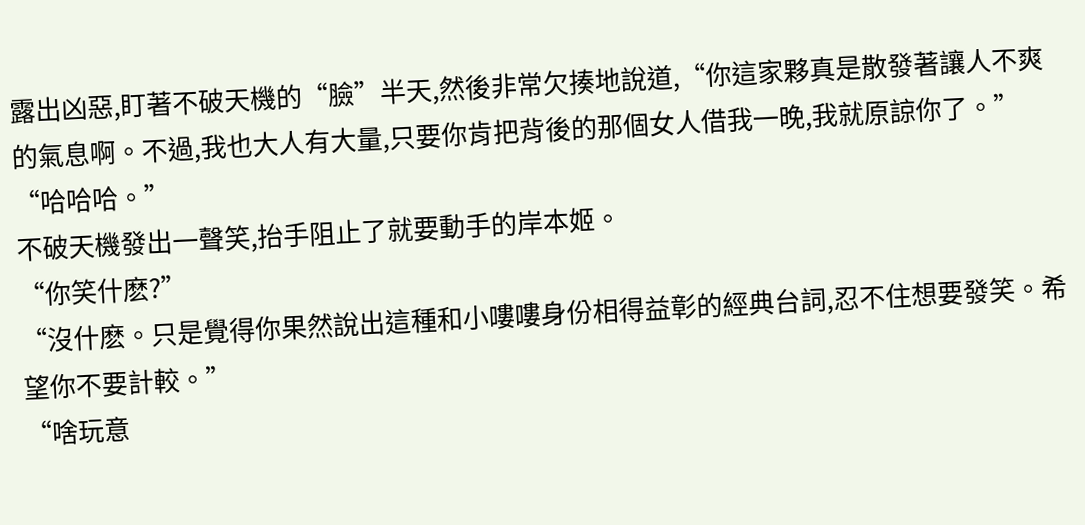露出凶惡,盯著不破天機的“臉”半天,然後非常欠揍地說道,“你這家夥真是散發著讓人不爽的氣息啊。不過,我也大人有大量,只要你肯把背後的那個女人借我一晚,我就原諒你了。”
“哈哈哈。”
不破天機發出一聲笑,抬手阻止了就要動手的岸本姬。
“你笑什麽?”
“沒什麽。只是覺得你果然說出這種和小嘍嘍身份相得益彰的經典台詞,忍不住想要發笑。希望你不要計較。”
“啥玩意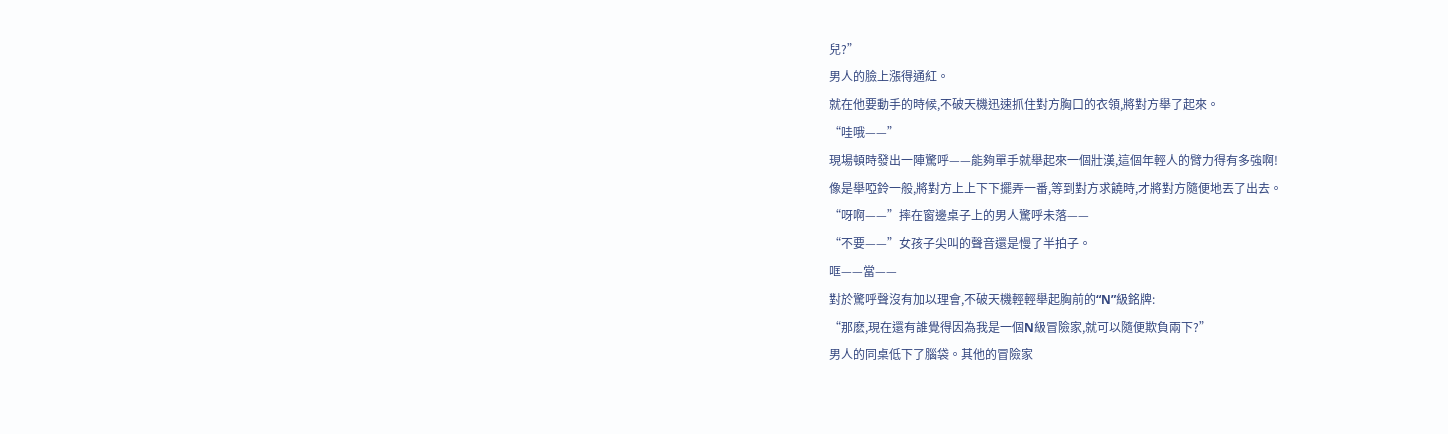兒?”
男人的臉上漲得通紅。
就在他要動手的時候,不破天機迅速抓住對方胸口的衣領,將對方舉了起來。
“哇哦——”
現場頓時發出一陣驚呼——能夠單手就舉起來一個壯漢,這個年輕人的臂力得有多強啊!
像是舉啞鈴一般,將對方上上下下擺弄一番,等到對方求饒時,才將對方隨便地丟了出去。
“呀啊——”摔在窗邊桌子上的男人驚呼未落——
“不要——”女孩子尖叫的聲音還是慢了半拍子。
哐——當——
對於驚呼聲沒有加以理會,不破天機輕輕舉起胸前的“N”級銘牌:
“那麽,現在還有誰覺得因為我是一個N級冒險家,就可以隨便欺負兩下?”
男人的同桌低下了腦袋。其他的冒險家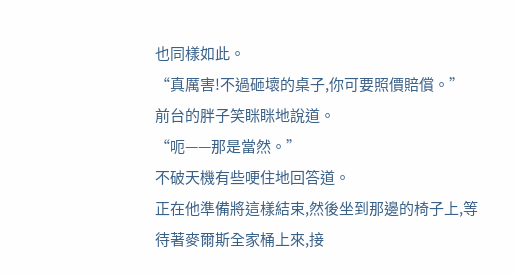也同樣如此。
“真厲害!不過砸壞的桌子,你可要照價賠償。”
前台的胖子笑眯眯地說道。
“呃——那是當然。”
不破天機有些哽住地回答道。
正在他準備將這樣結束,然後坐到那邊的椅子上,等待著麥爾斯全家桶上來,接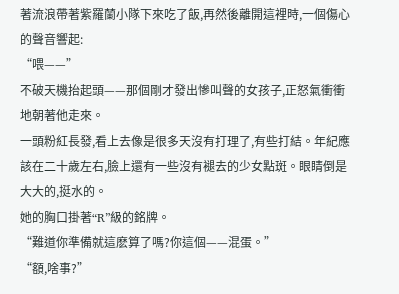著流浪帶著紫羅蘭小隊下來吃了飯,再然後離開這裡時,一個傷心的聲音響起:
“喂——”
不破天機抬起頭——那個剛才發出慘叫聲的女孩子,正怒氣衝衝地朝著他走來。
一頭粉紅長發,看上去像是很多天沒有打理了,有些打結。年紀應該在二十歲左右,臉上還有一些沒有褪去的少女點斑。眼睛倒是大大的,挺水的。
她的胸口掛著“R”級的銘牌。
“難道你準備就這麽算了嗎?你這個——混蛋。”
“額,啥事?”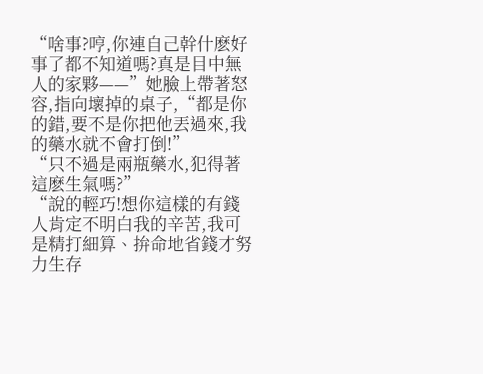“啥事?哼,你連自己幹什麽好事了都不知道嗎?真是目中無人的家夥——”她臉上帶著怒容,指向壞掉的桌子,“都是你的錯,要不是你把他丟過來,我的藥水就不會打倒!”
“只不過是兩瓶藥水,犯得著這麽生氣嗎?”
“說的輕巧!想你這樣的有錢人肯定不明白我的辛苦,我可是精打細算、拚命地省錢才努力生存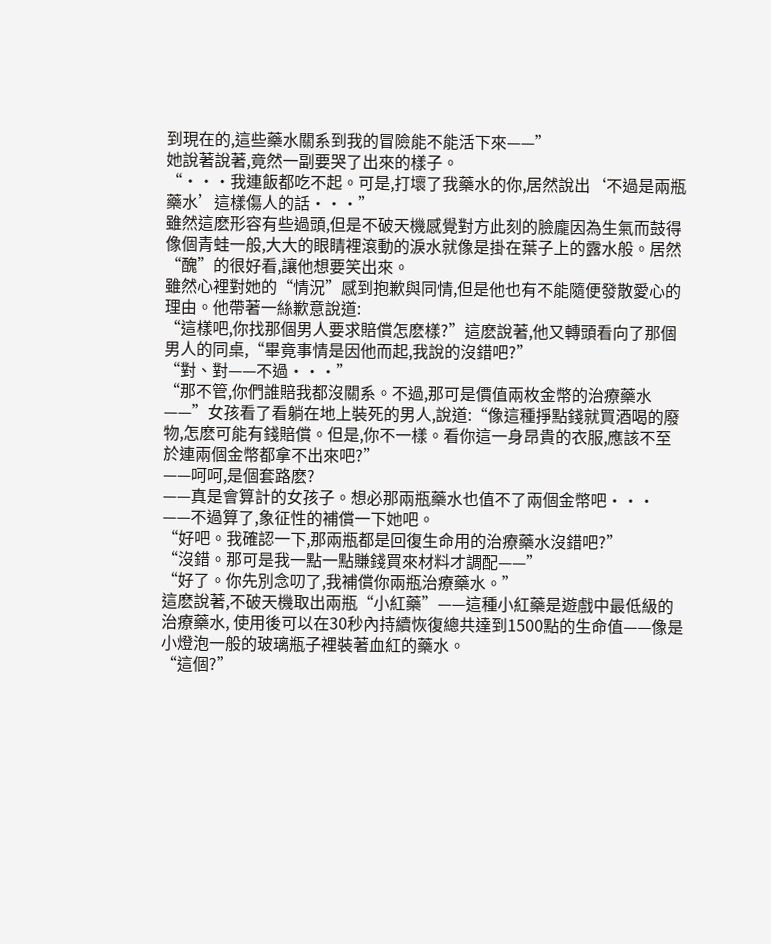到現在的,這些藥水關系到我的冒險能不能活下來——”
她說著說著,竟然一副要哭了出來的樣子。
“···我連飯都吃不起。可是,打壞了我藥水的你,居然說出‘不過是兩瓶藥水’這樣傷人的話···”
雖然這麽形容有些過頭,但是不破天機感覺對方此刻的臉龐因為生氣而鼓得像個青蛙一般,大大的眼睛裡滾動的淚水就像是掛在葉子上的露水般。居然“醜”的很好看,讓他想要笑出來。
雖然心裡對她的“情況”感到抱歉與同情,但是他也有不能隨便發散愛心的理由。他帶著一絲歉意說道:
“這樣吧,你找那個男人要求賠償怎麽樣?”這麽說著,他又轉頭看向了那個男人的同桌,“畢竟事情是因他而起,我說的沒錯吧?”
“對、對——不過···”
“那不管,你們誰賠我都沒關系。不過,那可是價值兩枚金幣的治療藥水——”女孩看了看躺在地上裝死的男人,說道:“像這種掙點錢就買酒喝的廢物,怎麽可能有錢賠償。但是,你不一樣。看你這一身昂貴的衣服,應該不至於連兩個金幣都拿不出來吧?”
——呵呵,是個套路麽?
——真是會算計的女孩子。想必那兩瓶藥水也值不了兩個金幣吧···
——不過算了,象征性的補償一下她吧。
“好吧。我確認一下,那兩瓶都是回復生命用的治療藥水沒錯吧?”
“沒錯。那可是我一點一點賺錢買來材料才調配——”
“好了。你先別念叨了,我補償你兩瓶治療藥水。”
這麽說著,不破天機取出兩瓶“小紅藥”——這種小紅藥是遊戲中最低級的治療藥水, 使用後可以在30秒內持續恢復總共達到1500點的生命值——像是小燈泡一般的玻璃瓶子裡裝著血紅的藥水。
“這個?”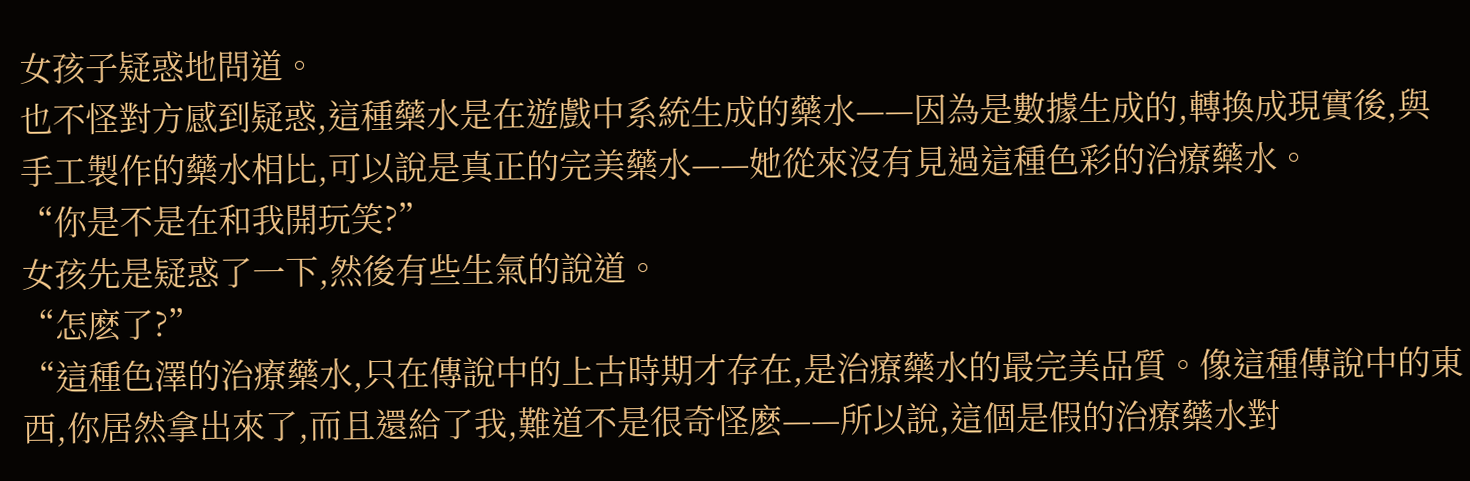女孩子疑惑地問道。
也不怪對方感到疑惑,這種藥水是在遊戲中系統生成的藥水——因為是數據生成的,轉換成現實後,與手工製作的藥水相比,可以說是真正的完美藥水——她從來沒有見過這種色彩的治療藥水。
“你是不是在和我開玩笑?”
女孩先是疑惑了一下,然後有些生氣的說道。
“怎麽了?”
“這種色澤的治療藥水,只在傳說中的上古時期才存在,是治療藥水的最完美品質。像這種傳說中的東西,你居然拿出來了,而且還給了我,難道不是很奇怪麽——所以說,這個是假的治療藥水對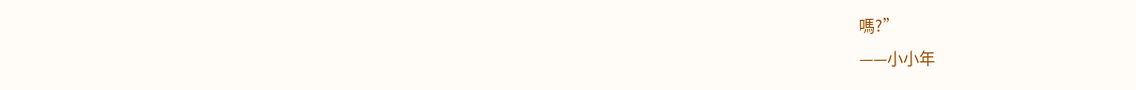嗎?”
——小小年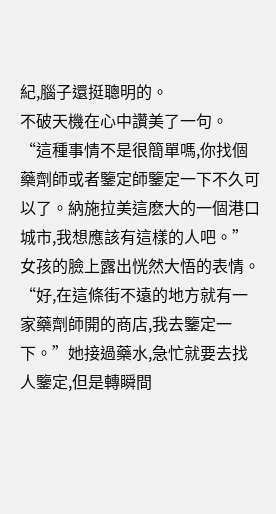紀,腦子還挺聰明的。
不破天機在心中讚美了一句。
“這種事情不是很簡單嗎,你找個藥劑師或者鑒定師鑒定一下不久可以了。納施拉美這麽大的一個港口城市,我想應該有這樣的人吧。”
女孩的臉上露出恍然大悟的表情。
“好,在這條街不遠的地方就有一家藥劑師開的商店,我去鑒定一下。”她接過藥水,急忙就要去找人鑒定,但是轉瞬間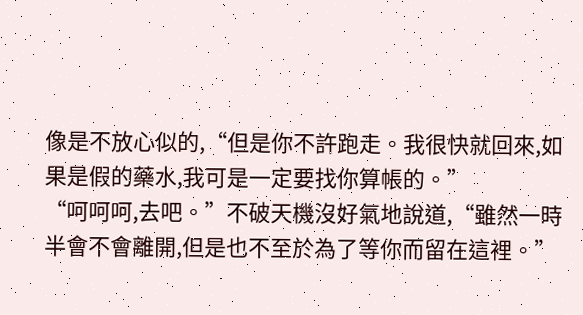像是不放心似的,“但是你不許跑走。我很快就回來,如果是假的藥水,我可是一定要找你算帳的。”
“呵呵呵,去吧。”不破天機沒好氣地說道,“雖然一時半會不會離開,但是也不至於為了等你而留在這裡。”